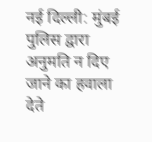नई दिल्ली: मुंबई पुलिस द्वारा अनुमति न दिए जाने का हवाला देते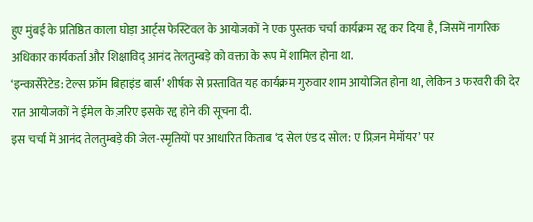हुए मुंबई के प्रतिष्ठित काला घोड़ा आर्ट्स फेस्टिवल के आयोजकों ने एक पुस्तक चर्चा कार्यक्रम रद्द कर दिया है, जिसमें नागरिक अधिकार कार्यकर्ता और शिक्षाविद् आनंद तेलतुम्बड़े को वक्ता के रूप में शामिल होना था.
‘इन्कार्सेरेटेड: टेल्स फ्रॉम बिहाइंड बार्स’ शीर्षक से प्रस्तावित यह कार्यक्रम गुरुवार शाम आयोजित होना था, लेकिन 3 फरवरी की देर रात आयोजकों ने ईमेल के ज़रिए इसके रद्द होने की सूचना दी.
इस चर्चा में आनंद तेलतुम्बड़े की जेल-स्मृतियों पर आधारित किताब ‘द सेल एंड द सोल: ए प्रिज़न मेमॉयर’ पर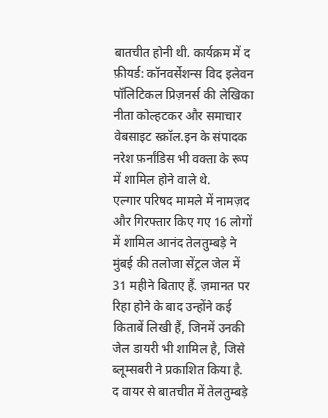बातचीत होनी थी. कार्यक्रम में द फ़ीयर्ड: कॉनवर्सेशन्स विद इलेवन पॉलिटिकल प्रिज़नर्स की लेखिका नीता कोल्हटकर और समाचार वेबसाइट स्क्रॉल.इन के संपादक नरेश फ़र्नांडिस भी वक्ता के रूप में शामिल होने वाले थे.
एल्गार परिषद मामले में नामज़द और गिरफ्तार किए गए 16 लोगों में शामिल आनंद तेलतुम्बड़े ने मुंबई की तलोजा सेंट्रल जेल में 31 महीने बिताए हैं. ज़मानत पर रिहा होने के बाद उन्होंने कई किताबें लिखी हैं, जिनमें उनकी जेल डायरी भी शामिल है, जिसे ब्लूम्सबरी ने प्रकाशित किया है.
द वायर से बातचीत में तेलतुम्बड़े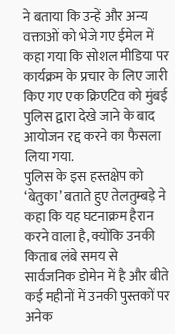ने बताया कि उन्हें और अन्य वक्ताओं को भेजे गए ईमेल में कहा गया कि सोशल मीडिया पर कार्यक्रम के प्रचार के लिए जारी किए गए एक क्रिएटिव को मुंबई पुलिस द्वारा देखे जाने के बाद आयोजन रद्द करने का फैसला लिया गया.
पुलिस के इस हस्तक्षेप को ‘बेतुका’ बताते हुए तेलतुम्बड़े ने कहा कि यह घटनाक्रम हैरान करने वाला है, क्योंकि उनकी किताब लंबे समय से सार्वजनिक डोमेन में है और बीते कई महीनों में उनकी पुस्तकों पर अनेक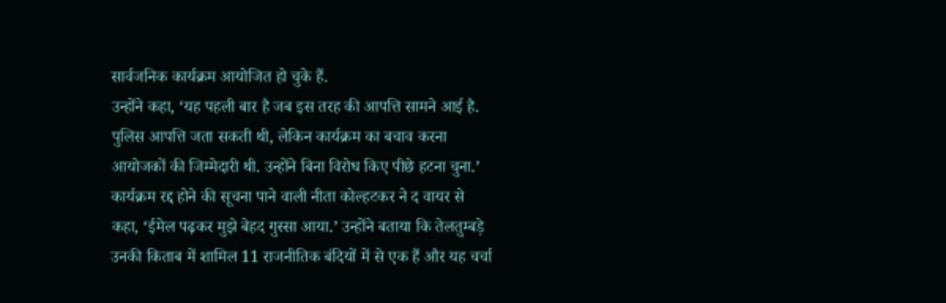सार्वजनिक कार्यक्रम आयोजित हो चुके हैं.
उन्होंने कहा, ‘यह पहली बार है जब इस तरह की आपत्ति सामने आई है. पुलिस आपत्ति जता सकती थी, लेकिन कार्यक्रम का बचाव करना आयोजकों की जिम्मेदारी थी. उन्होंने बिना विरोध किए पीछे हटना चुना.’
कार्यक्रम रद्द होने की सूचना पाने वाली नीता कोल्हटकर ने द वायर से कहा, ‘ईमेल पढ़कर मुझे बेहद गुस्सा आया.’ उन्होंने बताया कि तेलतुम्बड़े उनकी किताब में शामिल 11 राजनीतिक बंदियों में से एक हैं और यह चर्चा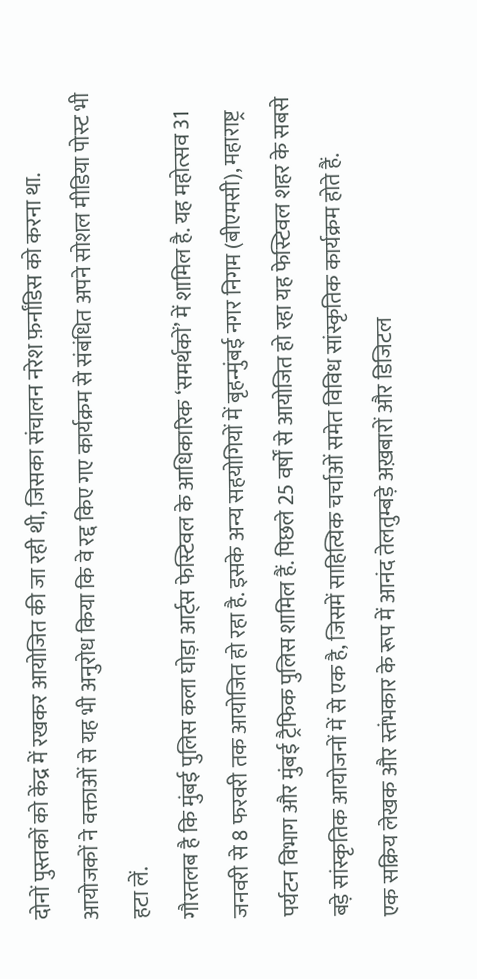दोनों पुस्तकों को केंद्र में रखकर आयोजित की जा रही थी, जिसका संचालन नरेश फ़र्नांडिस को करना था.
आयोजकों ने वक्ताओं से यह भी अनुरोध किया कि वे रद्द किए गए कार्यक्रम से संबंधित अपने सोशल मीडिया पोस्ट भी हटा लें.
गौरतलब है कि मुंबई पुलिस कला घोड़ा आर्ट्स फेस्टिवल के आधिकारिक ‘समर्थकों’ में शामिल है. यह महोत्सव 31 जनवरी से 8 फरवरी तक आयोजित हो रहा है. इसके अन्य सहयोगियों में बृहन्मुंबई नगर निगम (बीएमसी), महाराष्ट्र पर्यटन विभाग और मुंबई ट्रैफिक पुलिस शामिल हैं. पिछले 25 वर्षों से आयोजित हो रहा यह फेस्टिवल शहर के सबसे बड़े सांस्कृतिक आयोजनों में से एक है, जिसमें साहित्यिक चर्चाओं समेत विविध सांस्कृतिक कार्यक्रम होते हैं.
एक सक्रिय लेखक और स्तंभकार के रूप में आनंद तेलतुम्बड़े अख़बारों और डिजिटल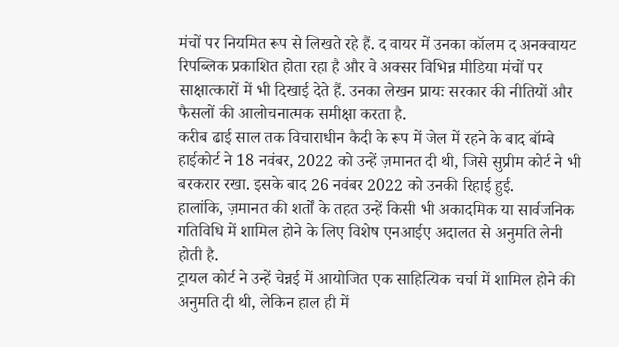मंचों पर नियमित रूप से लिखते रहे हैं. द वायर में उनका कॉलम द अनक्वायट रिपब्लिक प्रकाशित होता रहा है और वे अक्सर विभिन्न मीडिया मंचों पर साक्षात्कारों में भी दिखाई देते हैं. उनका लेखन प्रायः सरकार की नीतियों और फैसलों की आलोचनात्मक समीक्षा करता है.
करीब ढाई साल तक विचाराधीन कैदी के रूप में जेल में रहने के बाद बॉम्बे हाईकोर्ट ने 18 नवंबर, 2022 को उन्हें ज़मानत दी थी, जिसे सुप्रीम कोर्ट ने भी बरकरार रखा. इसके बाद 26 नवंबर 2022 को उनकी रिहाई हुई.
हालांकि, ज़मानत की शर्तों के तहत उन्हें किसी भी अकादमिक या सार्वजनिक गतिविधि में शामिल होने के लिए विशेष एनआईए अदालत से अनुमति लेनी होती है.
ट्रायल कोर्ट ने उन्हें चेन्नई में आयोजित एक साहित्यिक चर्चा में शामिल होने की अनुमति दी थी, लेकिन हाल ही में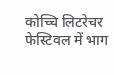कोच्चि लिटरेचर फेस्टिवल में भाग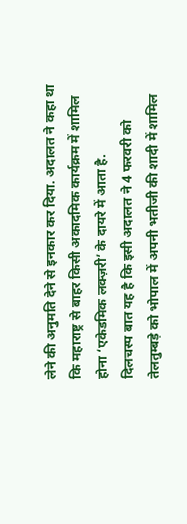लेने की अनुमति देने से इनकार कर दिया. अदालत ने कहा था कि महाराष्ट्र से बाहर किसी अकादमिक कार्यक्रम में शामिल होना ‘एकेडमिक लक्ज़री’ के दायरे में आता है.
दिलचस्प बात यह है कि इसी अदालत ने 4 फरवरी को तेलतुम्बड़े को भोपाल में अपनी भतीजी की शादी में शामिल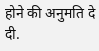होने की अनुमति दे दी.